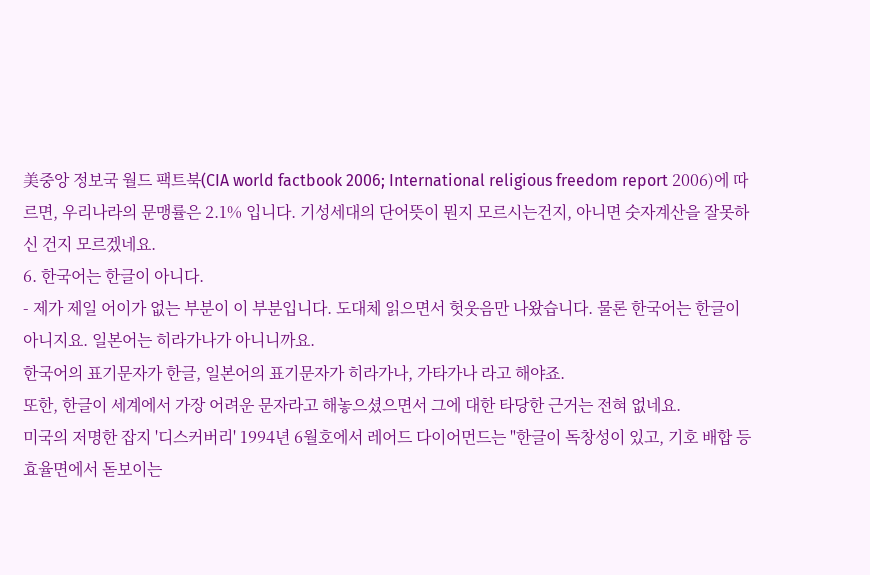美중앙 정보국 월드 팩트북(CIA world factbook 2006; International religious freedom report 2006)에 따르면, 우리나라의 문맹률은 2.1% 입니다. 기성세대의 단어뜻이 뭔지 모르시는건지, 아니면 숫자계산을 잘못하신 건지 모르겠네요.
6. 한국어는 한글이 아니다.
- 제가 제일 어이가 없는 부분이 이 부분입니다. 도대체 읽으면서 헛웃음만 나왔습니다. 물론 한국어는 한글이 아니지요. 일본어는 히라가나가 아니니까요.
한국어의 표기문자가 한글, 일본어의 표기문자가 히라가나, 가타가나 라고 해야죠.
또한, 한글이 세계에서 가장 어려운 문자라고 해놓으셨으면서 그에 대한 타당한 근거는 전혀 없네요.
미국의 저명한 잡지 '디스커버리' 1994년 6월호에서 레어드 다이어먼드는 "한글이 독창성이 있고, 기호 배합 등 효율면에서 돋보이는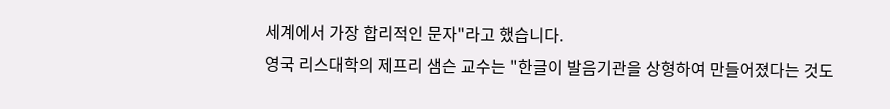세계에서 가장 합리적인 문자"라고 했습니다.
영국 리스대학의 제프리 샘슨 교수는 "한글이 발음기관을 상형하여 만들어졌다는 것도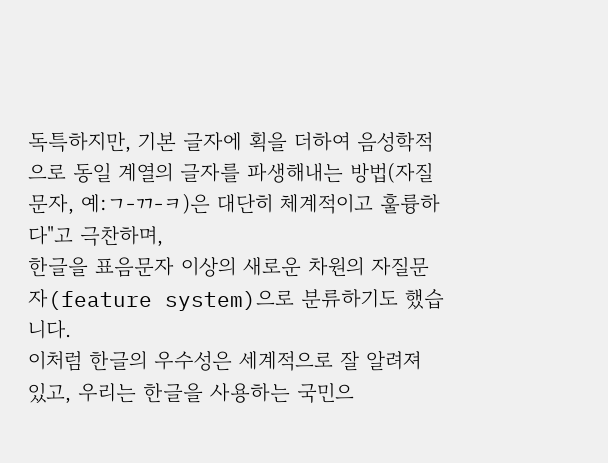독특하지만, 기본 글자에 획을 더하여 음성학적으로 동일 계열의 글자를 파생해내는 방법(자질문자, 예:ㄱ-ㄲ-ㅋ)은 대단히 체계적이고 훌륭하다"고 극찬하며,
한글을 표음문자 이상의 새로운 차원의 자질문자(feature system)으로 분류하기도 했습니다.
이처럼 한글의 우수성은 세계적으로 잘 알려져 있고, 우리는 한글을 사용하는 국민으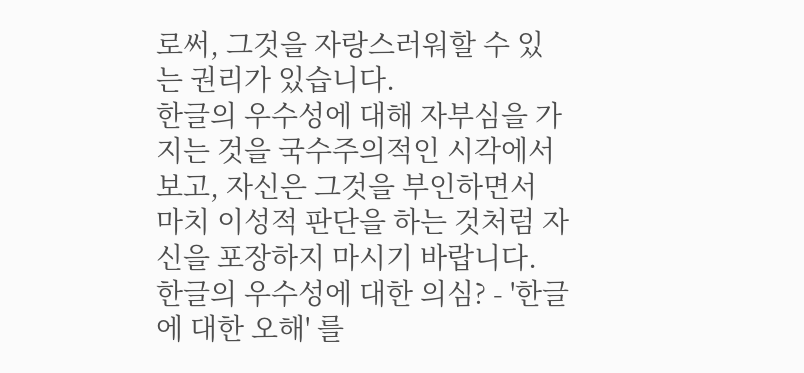로써, 그것을 자랑스러워할 수 있는 권리가 있습니다.
한글의 우수성에 대해 자부심을 가지는 것을 국수주의적인 시각에서 보고, 자신은 그것을 부인하면서 마치 이성적 판단을 하는 것처럼 자신을 포장하지 마시기 바랍니다.
한글의 우수성에 대한 의심? - '한글에 대한 오해' 를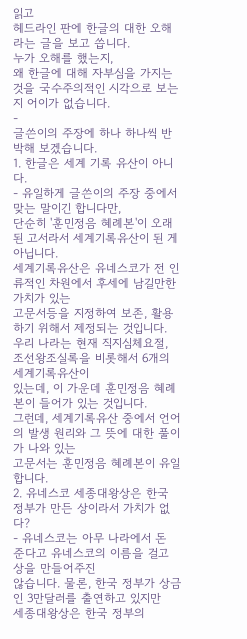읽고
헤드라인 판에 한글의 대한 오해라는 글을 보고 씁니다.
누가 오해를 했는지,
왜 한글에 대해 자부심을 가지는 것을 국수주의적인 시각으로 보는지 어이가 없습니다.
-
글쓴이의 주장에 하나 하나씩 반박해 보겠습니다.
1. 한글은 세계 기록 유산이 아니다.
- 유일하게 글쓴이의 주장 중에서 맞는 말이긴 합니다만,
단순히 '훈민정음 혜례본'이 오래된 고서라서 세계기록유산이 된 게 아닙니다.
세계기록유산은 유네스코가 전 인류적인 차원에서 후세에 남길만한 가치가 있는
고문서등을 지정하여 보존, 활용하기 위해서 제정되는 것입니다.
우리 나라는 현재 직지심체요절, 조선왕조실록을 비롯해서 6개의 세계기록유산이
있는데, 이 가운데 훈민정음 혜례본이 들어가 있는 것입니다.
그런데, 세계기록유산 중에서 언어의 발생 원리와 그 뜻에 대한 풀이가 나와 있는
고문서는 훈민정음 혜례본이 유일합니다.
2. 유네스코 세종대왕상은 한국 정부가 만든 상이라서 가치가 없다?
- 유네스코는 아무 나라에서 돈 준다고 유네스코의 이름을 걸고 상을 만들어주진
않습니다. 물론, 한국 정부가 상금인 3만달러를 출연하고 있지만
세종대왕상은 한국 정부의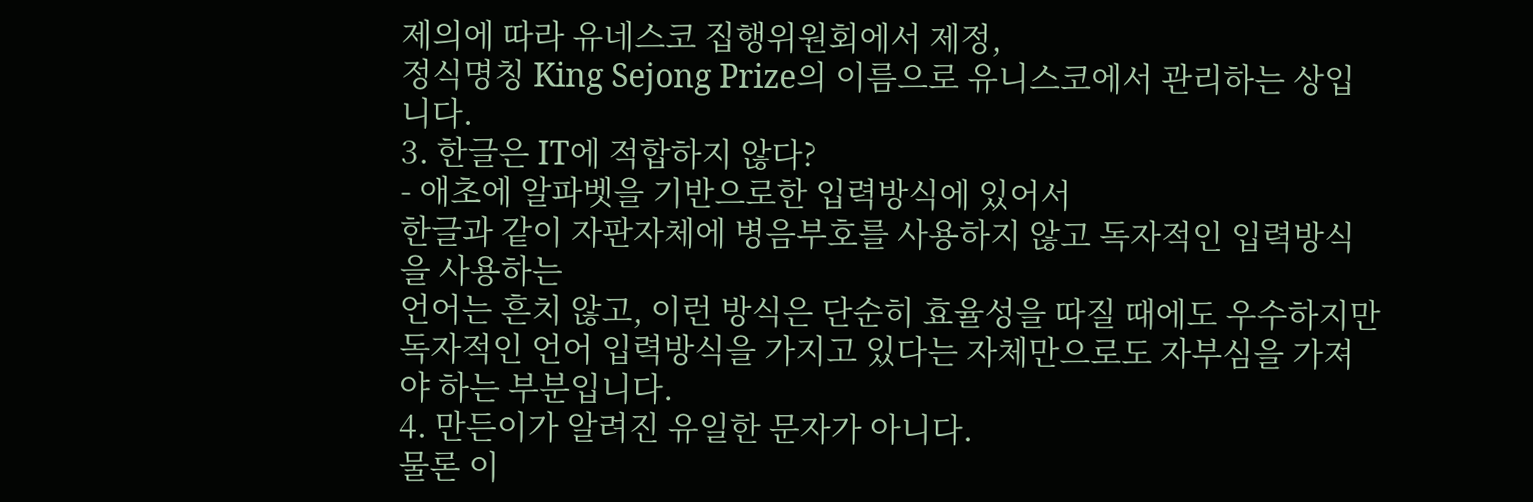제의에 따라 유네스코 집행위원회에서 제정,
정식명칭 King Sejong Prize의 이름으로 유니스코에서 관리하는 상입니다.
3. 한글은 IT에 적합하지 않다?
- 애초에 알파벳을 기반으로한 입력방식에 있어서
한글과 같이 자판자체에 병음부호를 사용하지 않고 독자적인 입력방식을 사용하는
언어는 흔치 않고, 이런 방식은 단순히 효율성을 따질 때에도 우수하지만
독자적인 언어 입력방식을 가지고 있다는 자체만으로도 자부심을 가져야 하는 부분입니다.
4. 만든이가 알려진 유일한 문자가 아니다.
물론 이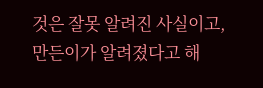것은 잘못 알려진 사실이고, 만든이가 알려졌다고 해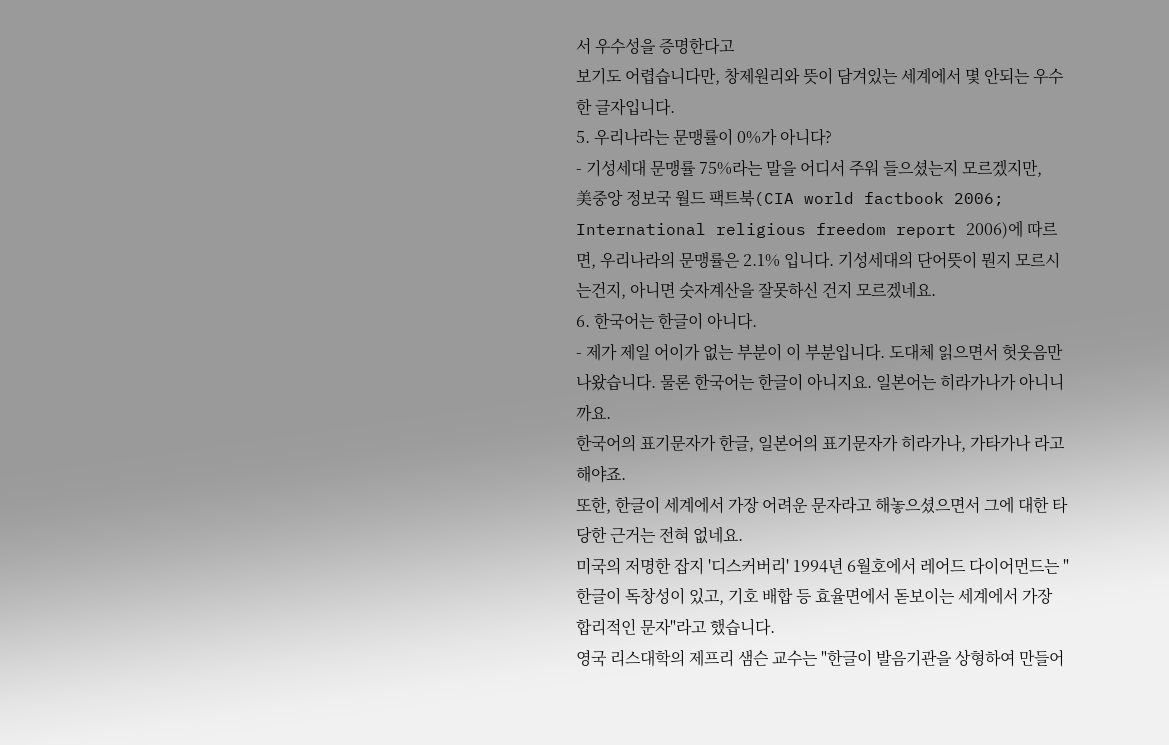서 우수성을 증명한다고
보기도 어렵습니다만, 창제원리와 뜻이 담겨있는 세계에서 몇 안되는 우수한 글자입니다.
5. 우리나라는 문맹률이 0%가 아니다?
- 기성세대 문맹률 75%라는 말을 어디서 주워 들으셨는지 모르겠지만,
美중앙 정보국 월드 팩트북(CIA world factbook 2006; International religious freedom report 2006)에 따르면, 우리나라의 문맹률은 2.1% 입니다. 기성세대의 단어뜻이 뭔지 모르시는건지, 아니면 숫자계산을 잘못하신 건지 모르겠네요.
6. 한국어는 한글이 아니다.
- 제가 제일 어이가 없는 부분이 이 부분입니다. 도대체 읽으면서 헛웃음만 나왔습니다. 물론 한국어는 한글이 아니지요. 일본어는 히라가나가 아니니까요.
한국어의 표기문자가 한글, 일본어의 표기문자가 히라가나, 가타가나 라고 해야죠.
또한, 한글이 세계에서 가장 어려운 문자라고 해놓으셨으면서 그에 대한 타당한 근거는 전혀 없네요.
미국의 저명한 잡지 '디스커버리' 1994년 6월호에서 레어드 다이어먼드는 "한글이 독창성이 있고, 기호 배합 등 효율면에서 돋보이는 세계에서 가장 합리적인 문자"라고 했습니다.
영국 리스대학의 제프리 샘슨 교수는 "한글이 발음기관을 상형하여 만들어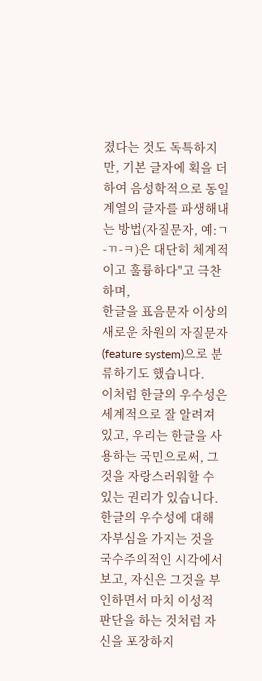졌다는 것도 독특하지만, 기본 글자에 획을 더하여 음성학적으로 동일 계열의 글자를 파생해내는 방법(자질문자, 예:ㄱ-ㄲ-ㅋ)은 대단히 체계적이고 훌륭하다"고 극찬하며,
한글을 표음문자 이상의 새로운 차원의 자질문자(feature system)으로 분류하기도 했습니다.
이처럼 한글의 우수성은 세계적으로 잘 알려져 있고, 우리는 한글을 사용하는 국민으로써, 그것을 자랑스러워할 수 있는 권리가 있습니다.
한글의 우수성에 대해 자부심을 가지는 것을 국수주의적인 시각에서 보고, 자신은 그것을 부인하면서 마치 이성적 판단을 하는 것처럼 자신을 포장하지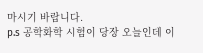마시기 바랍니다.
p.s 공학화학 시험이 당장 오늘인데 이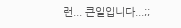런... 큰일입니다...;;